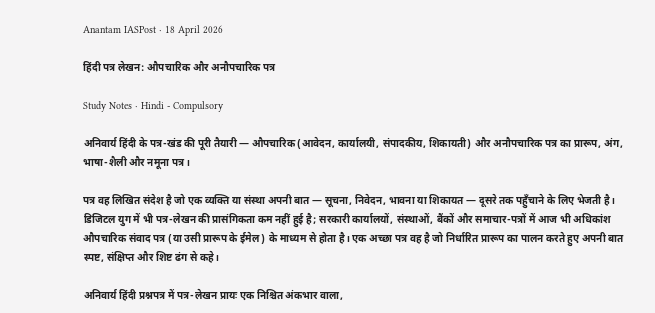Anantam IASPost · 18 April 2026

हिंदी पत्र लेखन: औपचारिक और अनौपचारिक पत्र

Study Notes · Hindi - Compulsory

अनिवार्य हिंदी के पत्र-खंड की पूरी तैयारी — औपचारिक (आवेदन, कार्यालयी, संपादकीय, शिकायती) और अनौपचारिक पत्र का प्रारूप, अंग, भाषा-शैली और नमूना पत्र।

पत्र वह लिखित संदेश है जो एक व्यक्ति या संस्था अपनी बात — सूचना, निवेदन, भावना या शिकायत — दूसरे तक पहुँचाने के लिए भेजती है। डिजिटल युग में भी पत्र-लेखन की प्रासंगिकता कम नहीं हुई है; सरकारी कार्यालयों, संस्थाओं, बैंकों और समाचार-पत्रों में आज भी अधिकांश औपचारिक संवाद पत्र (या उसी प्रारूप के ईमेल) के माध्यम से होता है। एक अच्छा पत्र वह है जो निर्धारित प्रारूप का पालन करते हुए अपनी बात स्पष्ट, संक्षिप्त और शिष्ट ढंग से कहे।

अनिवार्य हिंदी प्रश्नपत्र में पत्र-लेखन प्रायः एक निश्चित अंकभार वाला,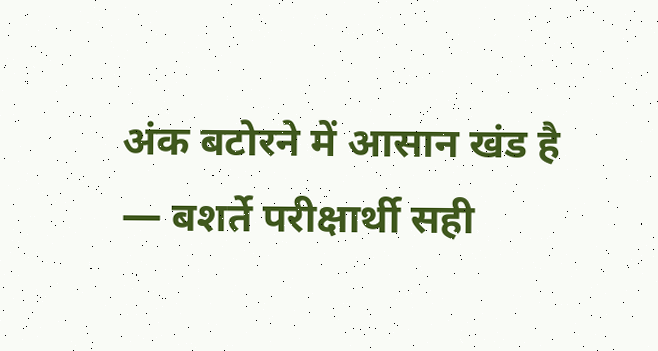अंक बटोरने में आसान खंड है — बशर्ते परीक्षार्थी सही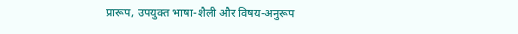प्रारूप, उपयुक्त भाषा-शैली और विषय-अनुरूप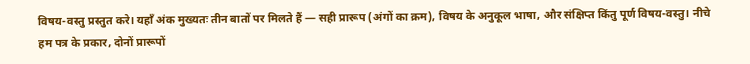विषय-वस्तु प्रस्तुत करे। यहाँ अंक मुख्यतः तीन बातों पर मिलते हैं — सही प्रारूप (अंगों का क्रम), विषय के अनुकूल भाषा, और संक्षिप्त किंतु पूर्ण विषय-वस्तु। नीचे हम पत्र के प्रकार, दोनों प्रारूपों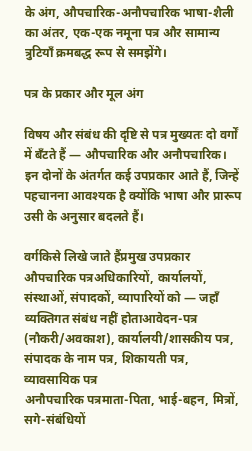के अंग, औपचारिक-अनौपचारिक भाषा-शैली का अंतर, एक-एक नमूना पत्र और सामान्य त्रुटियाँ क्रमबद्ध रूप से समझेंगे।

पत्र के प्रकार और मूल अंग

विषय और संबंध की दृष्टि से पत्र मुख्यतः दो वर्गों में बँटते हैं — औपचारिक और अनौपचारिक। इन दोनों के अंतर्गत कई उपप्रकार आते हैं, जिन्हें पहचानना आवश्यक है क्योंकि भाषा और प्रारूप उसी के अनुसार बदलते हैं।

वर्गकिसे लिखे जाते हैंप्रमुख उपप्रकार
औपचारिक पत्रअधिकारियों, कार्यालयों, संस्थाओं, संपादकों, व्यापारियों को — जहाँ व्यक्तिगत संबंध नहीं होताआवेदन-पत्र (नौकरी/अवकाश), कार्यालयी/शासकीय पत्र, संपादक के नाम पत्र, शिकायती पत्र, व्यावसायिक पत्र
अनौपचारिक पत्रमाता-पिता, भाई-बहन, मित्रों, सगे-संबंधियों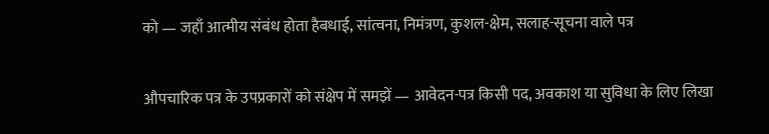को — जहाँ आत्मीय संबंध होता हैबधाई, सांत्वना, निमंत्रण, कुशल-क्षेम, सलाह-सूचना वाले पत्र

औपचारिक पत्र के उपप्रकारों को संक्षेप में समझें — आवेदन-पत्र किसी पद, अवकाश या सुविधा के लिए लिखा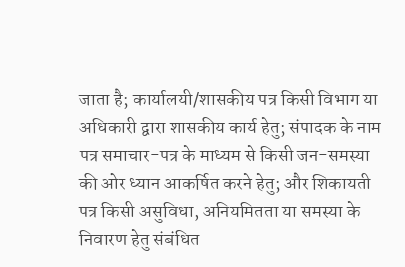जाता है; कार्यालयी/शासकीय पत्र किसी विभाग या अधिकारी द्वारा शासकीय कार्य हेतु; संपादक के नाम पत्र समाचार-पत्र के माध्यम से किसी जन-समस्या की ओर ध्यान आकर्षित करने हेतु; और शिकायती पत्र किसी असुविधा, अनियमितता या समस्या के निवारण हेतु संबंधित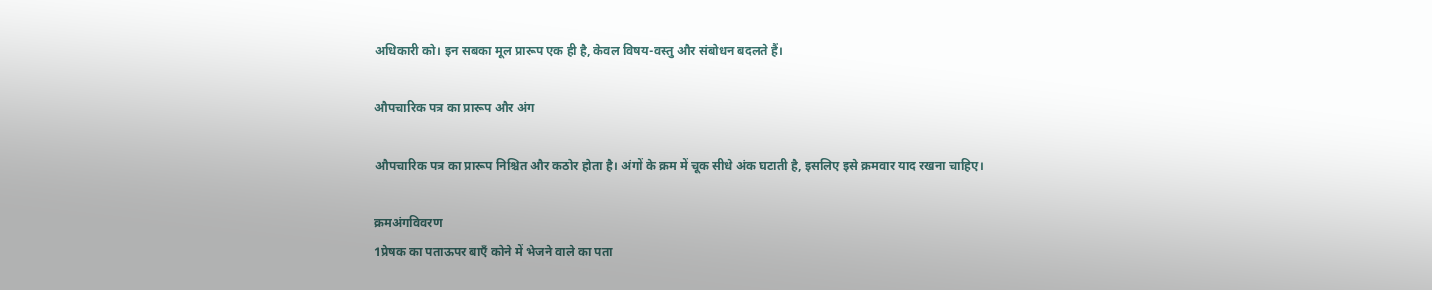अधिकारी को। इन सबका मूल प्रारूप एक ही है, केवल विषय-वस्तु और संबोधन बदलते हैं।

औपचारिक पत्र का प्रारूप और अंग

औपचारिक पत्र का प्रारूप निश्चित और कठोर होता है। अंगों के क्रम में चूक सीधे अंक घटाती है, इसलिए इसे क्रमवार याद रखना चाहिए।

क्रमअंगविवरण
1प्रेषक का पताऊपर बाएँ कोने में भेजने वाले का पता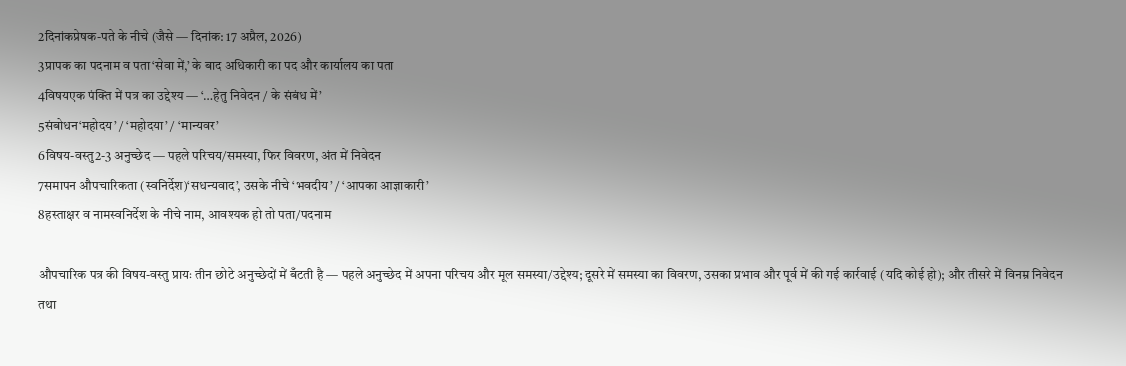2दिनांकप्रेषक-पते के नीचे (जैसे — दिनांक: 17 अप्रैल, 2026)
3प्रापक का पदनाम व पता‘सेवा में,’ के बाद अधिकारी का पद और कार्यालय का पता
4विषयएक पंक्ति में पत्र का उद्देश्य — ‘…हेतु निवेदन / के संबंध में’
5संबोधन‘महोदय’ / ‘महोदया’ / ‘मान्यवर’
6विषय-वस्तु2-3 अनुच्छेद — पहले परिचय/समस्या, फिर विवरण, अंत में निवेदन
7समापन औपचारिकता (स्वनिर्देश)‘सधन्यवाद’, उसके नीचे ‘भवदीय’ / ‘आपका आज्ञाकारी’
8हस्ताक्षर व नामस्वनिर्देश के नीचे नाम, आवश्यक हो तो पता/पदनाम

औपचारिक पत्र की विषय-वस्तु प्रायः तीन छोटे अनुच्छेदों में बँटती है — पहले अनुच्छेद में अपना परिचय और मूल समस्या/उद्देश्य; दूसरे में समस्या का विवरण, उसका प्रभाव और पूर्व में की गई कार्रवाई (यदि कोई हो); और तीसरे में विनम्र निवेदन तथा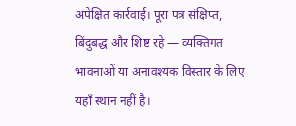अपेक्षित कार्रवाई। पूरा पत्र संक्षिप्त, बिंदुबद्ध और शिष्ट रहे — व्यक्तिगत भावनाओं या अनावश्यक विस्तार के लिए यहाँ स्थान नहीं है।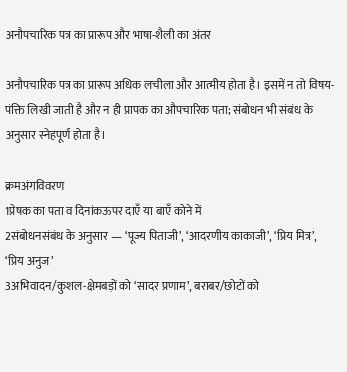अनौपचारिक पत्र का प्रारूप और भाषा-शैली का अंतर

अनौपचारिक पत्र का प्रारूप अधिक लचीला और आत्मीय होता है। इसमें न तो विषय-पंक्ति लिखी जाती है और न ही प्रापक का औपचारिक पता; संबोधन भी संबंध के अनुसार स्नेहपूर्ण होता है।

क्रमअंगविवरण
1प्रेषक का पता व दिनांकऊपर दाएँ या बाएँ कोने में
2संबोधनसंबंध के अनुसार — ‘पूज्य पिताजी’, ‘आदरणीय काकाजी’, ‘प्रिय मित्र’, ‘प्रिय अनुज’
3अभिवादन/कुशल-क्षेमबड़ों को ‘सादर प्रणाम’, बराबर/छोटों को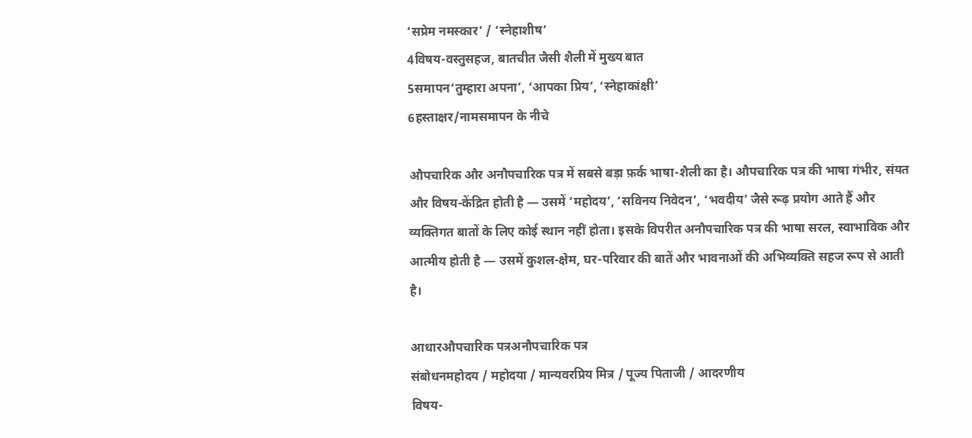‘सप्रेम नमस्कार’ / ‘स्नेहाशीष’
4विषय-वस्तुसहज, बातचीत जैसी शैली में मुख्य बात
5समापन‘तुम्हारा अपना’, ‘आपका प्रिय’, ‘स्नेहाकांक्षी’
6हस्ताक्षर/नामसमापन के नीचे

औपचारिक और अनौपचारिक पत्र में सबसे बड़ा फ़र्क भाषा-शैली का है। औपचारिक पत्र की भाषा गंभीर, संयत और विषय-केंद्रित होती है — उसमें ‘महोदय’, ‘सविनय निवेदन’, ‘भवदीय’ जैसे रूढ़ प्रयोग आते हैं और व्यक्तिगत बातों के लिए कोई स्थान नहीं होता। इसके विपरीत अनौपचारिक पत्र की भाषा सरल, स्वाभाविक और आत्मीय होती है — उसमें कुशल-क्षेम, घर-परिवार की बातें और भावनाओं की अभिव्यक्ति सहज रूप से आती है।

आधारऔपचारिक पत्रअनौपचारिक पत्र
संबोधनमहोदय / महोदया / मान्यवरप्रिय मित्र / पूज्य पिताजी / आदरणीय
विषय-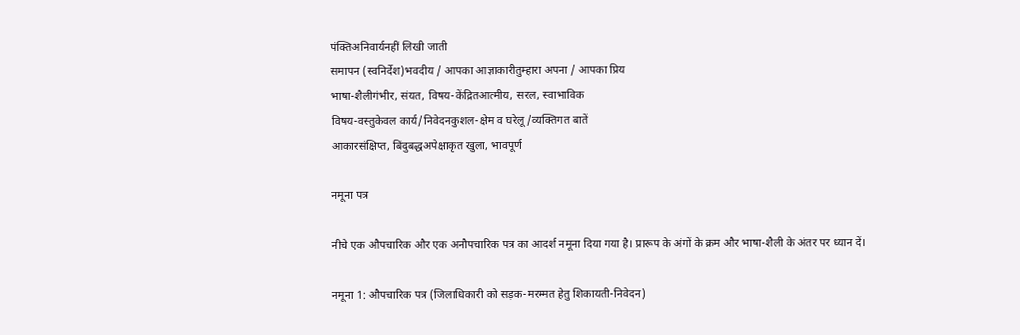पंक्तिअनिवार्यनहीं लिखी जाती
समापन (स्वनिर्देश)भवदीय / आपका आज्ञाकारीतुम्हारा अपना / आपका प्रिय
भाषा-शैलीगंभीर, संयत, विषय-केंद्रितआत्मीय, सरल, स्वाभाविक
विषय-वस्तुकेवल कार्य/निवेदनकुशल-क्षेम व घरेलू/व्यक्तिगत बातें
आकारसंक्षिप्त, बिंदुबद्धअपेक्षाकृत खुला, भावपूर्ण

नमूना पत्र

नीचे एक औपचारिक और एक अनौपचारिक पत्र का आदर्श नमूना दिया गया है। प्रारूप के अंगों के क्रम और भाषा-शैली के अंतर पर ध्यान दें।

नमूना 1: औपचारिक पत्र (जिलाधिकारी को सड़क-मरम्मत हेतु शिकायती-निवेदन)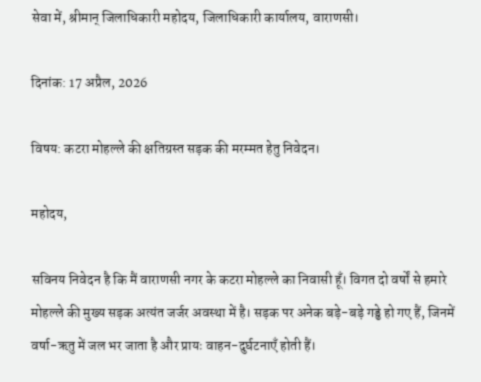सेवा में, श्रीमान् जिलाधिकारी महोदय, जिलाधिकारी कार्यालय, वाराणसी।

दिनांक: 17 अप्रैल, 2026

विषय: कटरा मोहल्ले की क्षतिग्रस्त सड़क की मरम्मत हेतु निवेदन।

महोदय,

सविनय निवेदन है कि मैं वाराणसी नगर के कटरा मोहल्ले का निवासी हूँ। विगत दो वर्षों से हमारे मोहल्ले की मुख्य सड़क अत्यंत जर्जर अवस्था में है। सड़क पर अनेक बड़े-बड़े गड्ढे हो गए हैं, जिनमें वर्षा-ऋतु में जल भर जाता है और प्रायः वाहन-दुर्घटनाएँ होती हैं।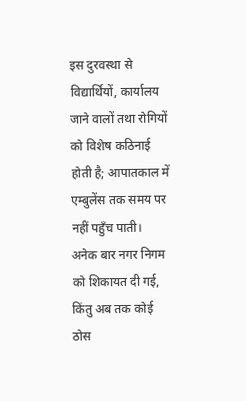इस दुरवस्था से विद्यार्थियों, कार्यालय जाने वालों तथा रोगियों को विशेष कठिनाई होती है; आपातकाल में एम्बुलेंस तक समय पर नहीं पहुँच पाती। अनेक बार नगर निगम को शिकायत दी गई, किंतु अब तक कोई ठोस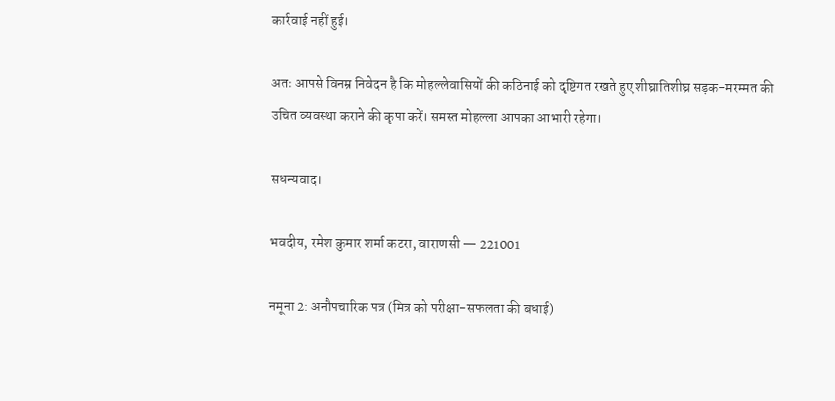कार्रवाई नहीं हुई।

अतः आपसे विनम्र निवेदन है कि मोहल्लेवासियों की कठिनाई को दृष्टिगत रखते हुए शीघ्रातिशीघ्र सड़क-मरम्मत की उचित व्यवस्था कराने की कृपा करें। समस्त मोहल्ला आपका आभारी रहेगा।

सधन्यवाद।

भवदीय, रमेश कुमार शर्मा कटरा, वाराणसी — 221001

नमूना 2: अनौपचारिक पत्र (मित्र को परीक्षा-सफलता की बधाई)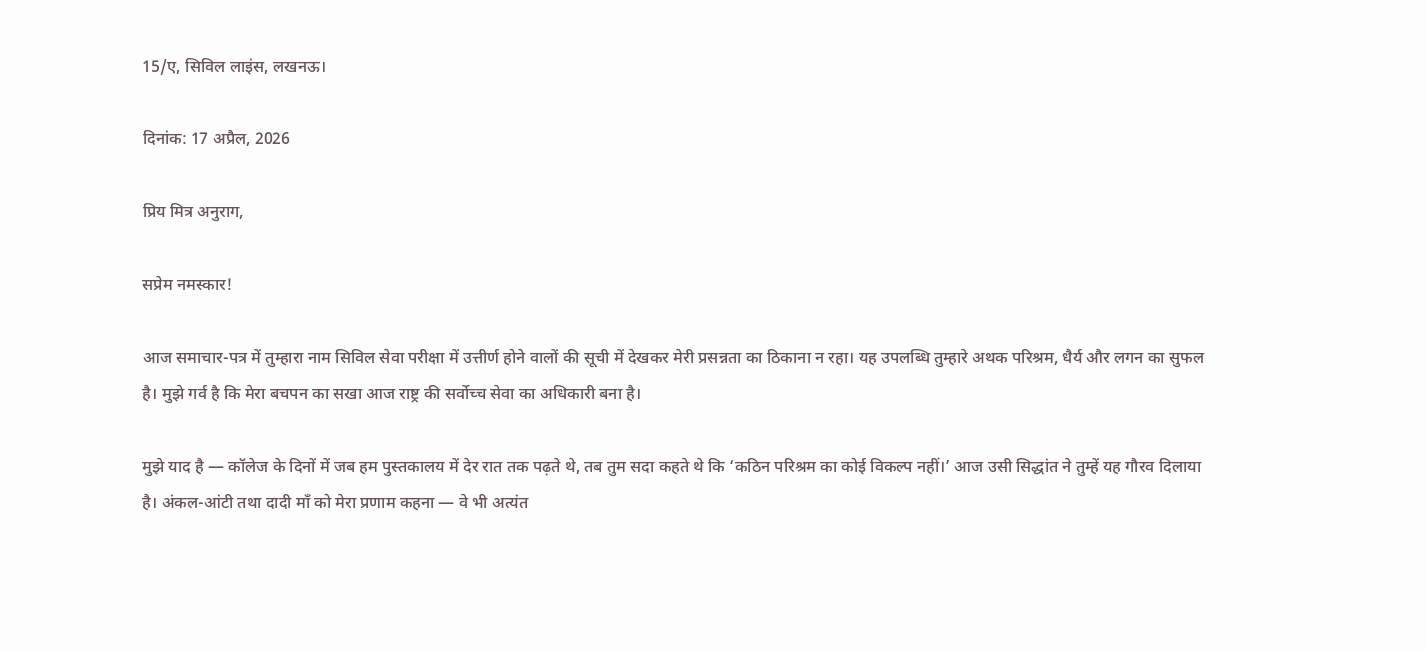15/ए, सिविल लाइंस, लखनऊ।

दिनांक: 17 अप्रैल, 2026

प्रिय मित्र अनुराग,

सप्रेम नमस्कार!

आज समाचार-पत्र में तुम्हारा नाम सिविल सेवा परीक्षा में उत्तीर्ण होने वालों की सूची में देखकर मेरी प्रसन्नता का ठिकाना न रहा। यह उपलब्धि तुम्हारे अथक परिश्रम, धैर्य और लगन का सुफल है। मुझे गर्व है कि मेरा बचपन का सखा आज राष्ट्र की सर्वोच्च सेवा का अधिकारी बना है।

मुझे याद है — कॉलेज के दिनों में जब हम पुस्तकालय में देर रात तक पढ़ते थे, तब तुम सदा कहते थे कि ‘कठिन परिश्रम का कोई विकल्प नहीं।’ आज उसी सिद्धांत ने तुम्हें यह गौरव दिलाया है। अंकल-आंटी तथा दादी माँ को मेरा प्रणाम कहना — वे भी अत्यंत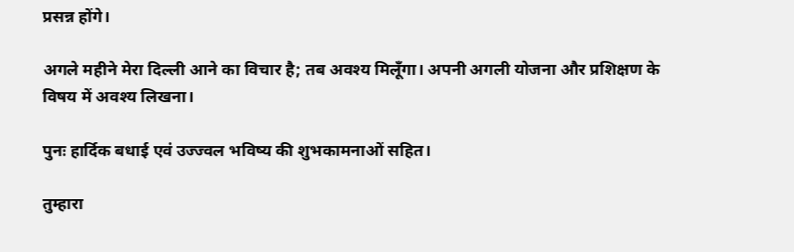प्रसन्न होंगे।

अगले महीने मेरा दिल्ली आने का विचार है; तब अवश्य मिलूँगा। अपनी अगली योजना और प्रशिक्षण के विषय में अवश्य लिखना।

पुनः हार्दिक बधाई एवं उज्ज्वल भविष्य की शुभकामनाओं सहित।

तुम्हारा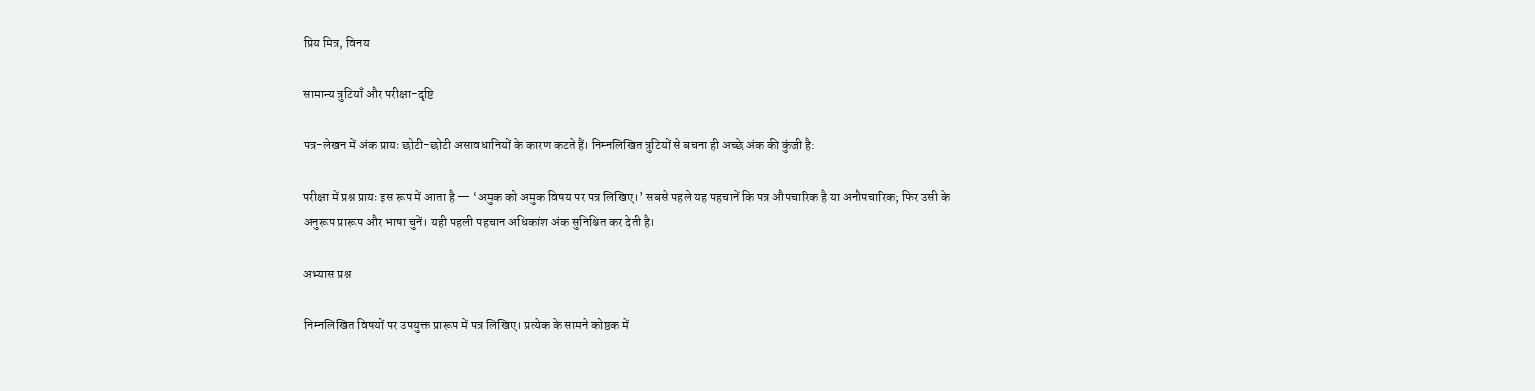प्रिय मित्र, विनय

सामान्य त्रुटियाँ और परीक्षा-दृष्टि

पत्र-लेखन में अंक प्रायः छोटी-छोटी असावधानियों के कारण कटते हैं। निम्नलिखित त्रुटियों से बचना ही अच्छे अंक की कुंजी है:

परीक्षा में प्रश्न प्रायः इस रूप में आता है — ‘अमुक को अमुक विषय पर पत्र लिखिए।’ सबसे पहले यह पहचानें कि पत्र औपचारिक है या अनौपचारिक; फिर उसी के अनुरूप प्रारूप और भाषा चुनें। यही पहली पहचान अधिकांश अंक सुनिश्चित कर देती है।

अभ्यास प्रश्न

निम्नलिखित विषयों पर उपयुक्त प्रारूप में पत्र लिखिए। प्रत्येक के सामने कोष्ठक में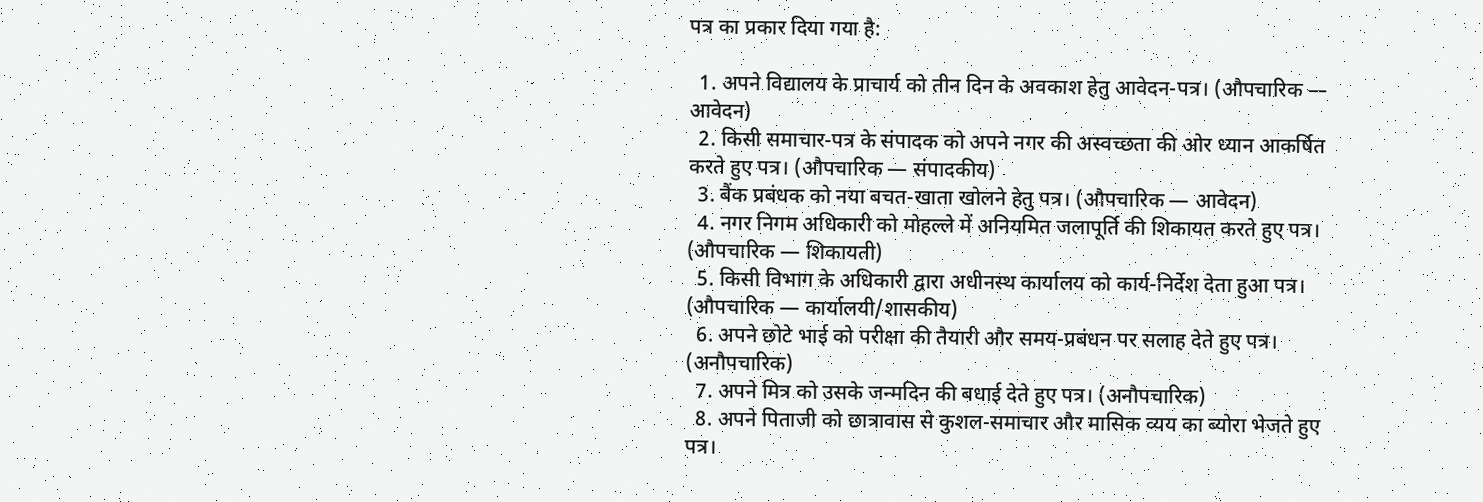पत्र का प्रकार दिया गया है:

  1. अपने विद्यालय के प्राचार्य को तीन दिन के अवकाश हेतु आवेदन-पत्र। (औपचारिक — आवेदन)
  2. किसी समाचार-पत्र के संपादक को अपने नगर की अस्वच्छता की ओर ध्यान आकर्षित करते हुए पत्र। (औपचारिक — संपादकीय)
  3. बैंक प्रबंधक को नया बचत-खाता खोलने हेतु पत्र। (औपचारिक — आवेदन)
  4. नगर निगम अधिकारी को मोहल्ले में अनियमित जलापूर्ति की शिकायत करते हुए पत्र। (औपचारिक — शिकायती)
  5. किसी विभाग के अधिकारी द्वारा अधीनस्थ कार्यालय को कार्य-निर्देश देता हुआ पत्र। (औपचारिक — कार्यालयी/शासकीय)
  6. अपने छोटे भाई को परीक्षा की तैयारी और समय-प्रबंधन पर सलाह देते हुए पत्र। (अनौपचारिक)
  7. अपने मित्र को उसके जन्मदिन की बधाई देते हुए पत्र। (अनौपचारिक)
  8. अपने पिताजी को छात्रावास से कुशल-समाचार और मासिक व्यय का ब्योरा भेजते हुए पत्र।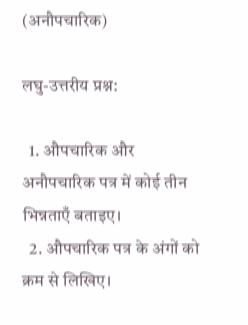(अनौपचारिक)

लघु-उत्तरीय प्रश्न:

  1. औपचारिक और अनौपचारिक पत्र में कोई तीन भिन्नताएँ बताइए।
  2. औपचारिक पत्र के अंगों को क्रम से लिखिए।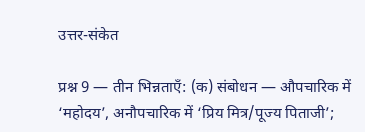उत्तर-संकेत

प्रश्न 9 — तीन भिन्नताएँ: (क) संबोधन — औपचारिक में ‘महोदय’, अनौपचारिक में ‘प्रिय मित्र/पूज्य पिताजी’;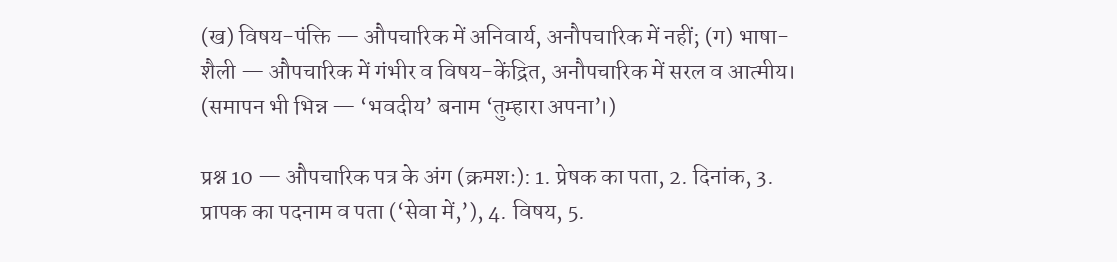(ख) विषय-पंक्ति — औपचारिक में अनिवार्य, अनौपचारिक में नहीं; (ग) भाषा-शैली — औपचारिक में गंभीर व विषय-केंद्रित, अनौपचारिक में सरल व आत्मीय। (समापन भी भिन्न — ‘भवदीय’ बनाम ‘तुम्हारा अपना’।)

प्रश्न 10 — औपचारिक पत्र के अंग (क्रमशः): 1. प्रेषक का पता, 2. दिनांक, 3. प्रापक का पदनाम व पता (‘सेवा में,’), 4. विषय, 5.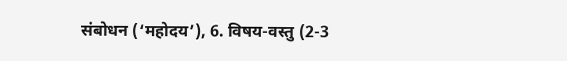संबोधन (‘महोदय’), 6. विषय-वस्तु (2-3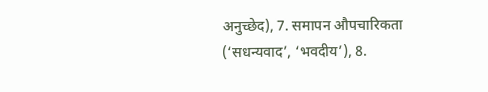अनुच्छेद), 7. समापन औपचारिकता (‘सधन्यवाद’, ‘भवदीय’), 8.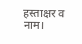हस्ताक्षर व नाम।